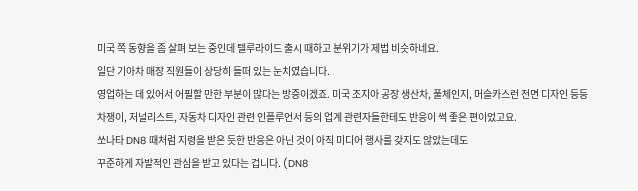미국 쪽 동향을 좀 살펴 보는 중인데 텔루라이드 출시 때하고 분위기가 제법 비슷하네요.
일단 기아차 매장 직원들이 상당히 들떠 있는 눈치였습니다.
영업하는 데 있어서 어필할 만한 부분이 많다는 방증이겠죠. 미국 조지아 공장 생산차, 풀체인지, 머슬카스런 전면 디자인 등등
차쟁이, 저널리스트, 자동차 디자인 관련 인플루언서 등의 업계 관련자들한테도 반응이 썩 좋은 편이었고요.
쏘나타 DN8 때처럼 지령을 받은 듯한 반응은 아닌 것이 아직 미디어 행사를 갖지도 않았는데도
꾸준하게 자발적인 관심을 받고 있다는 겁니다. (DN8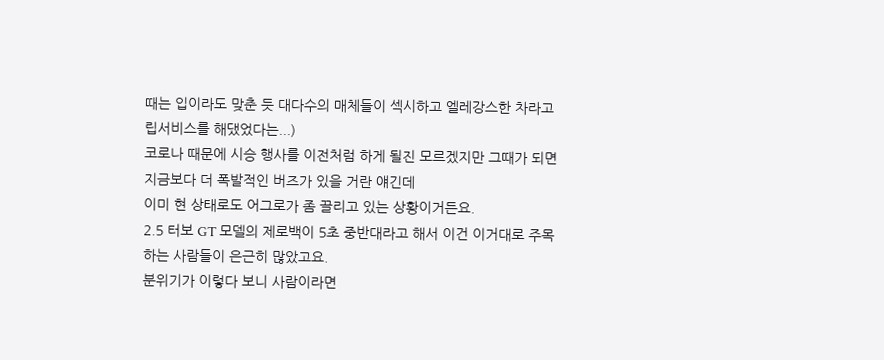때는 입이라도 맞춘 듯 대다수의 매체들이 섹시하고 엘레강스한 차라고 립서비스를 해댔었다는...)
코로나 때문에 시승 행사를 이전처럼 하게 될진 모르겠지만 그때가 되면 지금보다 더 폭발적인 버즈가 있을 거란 얘긴데
이미 현 상태로도 어그로가 좀 끌리고 있는 상황이거든요.
2.5 터보 GT 모델의 제로백이 5초 중반대라고 해서 이건 이거대로 주목하는 사람들이 은근히 많았고요.
분위기가 이렇다 보니 사람이라면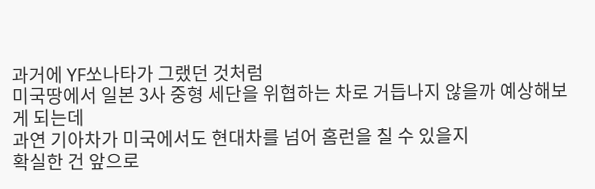과거에 YF쏘나타가 그랬던 것처럼
미국땅에서 일본 3사 중형 세단을 위협하는 차로 거듭나지 않을까 예상해보게 되는데
과연 기아차가 미국에서도 현대차를 넘어 홈런을 칠 수 있을지
확실한 건 앞으로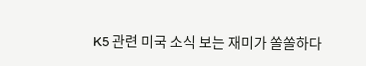K5 관련 미국 소식 보는 재미가 쏠쏠하다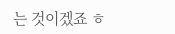는 것이겠죠 ㅎ